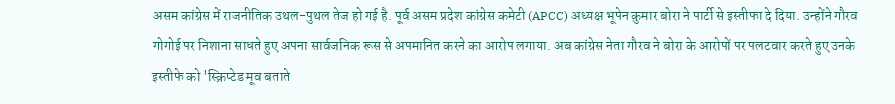असम कांग्रेस में राजनीतिक उथल-पुथल तेज हो गई है. पूर्व असम प्रदेश कांग्रेस कमेटी (APCC) अध्यक्ष भूपेन कुमार बोरा ने पार्टी से इस्तीफा दे दिया. उन्होंने गौरव गोगोई पर निशाना साधते हुए अपना सार्वजनिक रूस से अपमानित करने का आरोप लगाया. अब कांग्रेस नेता गौरव ने बोरा के आरोपों पर पलटवार करते हुए उनके इस्तीफे को 'स्क्रिप्टेड मूव बताते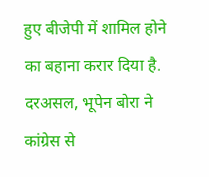हुए बीजेपी में शामिल होने का बहाना करार दिया है.
दरअसल, भूपेन बोरा ने कांग्रेस से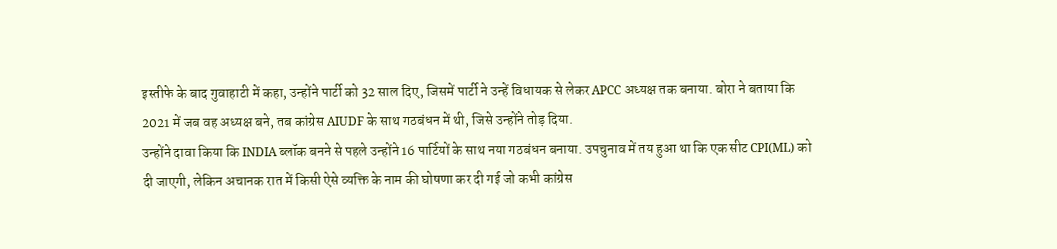इस्तीफे के बाद गुवाहाटी में कहा, उन्होंने पार्टी को 32 साल दिए, जिसमें पार्टी ने उन्हें विधायक से लेकर APCC अध्यक्ष तक बनाया. बोरा ने बताया कि 2021 में जब वह अध्यक्ष बने, तब कांग्रेस AIUDF के साथ गठबंधन में थी, जिसे उन्होंने तोड़ दिया.
उन्होंने दावा किया कि INDIA ब्लॉक बनने से पहले उन्होंने 16 पार्टियों के साथ नया गठबंधन बनाया. उपचुनाव में तय हुआ था कि एक सीट CPI(ML) को दी जाएगी, लेकिन अचानक रात में किसी ऐसे व्यक्ति के नाम की घोषणा कर दी गई जो कभी कांग्रेस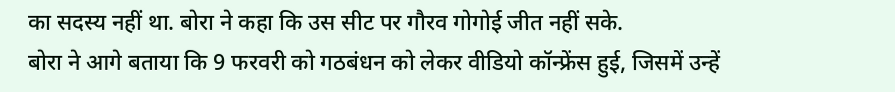का सदस्य नहीं था. बोरा ने कहा कि उस सीट पर गौरव गोगोई जीत नहीं सके.
बोरा ने आगे बताया कि 9 फरवरी को गठबंधन को लेकर वीडियो कॉन्फ्रेंस हुई, जिसमें उन्हें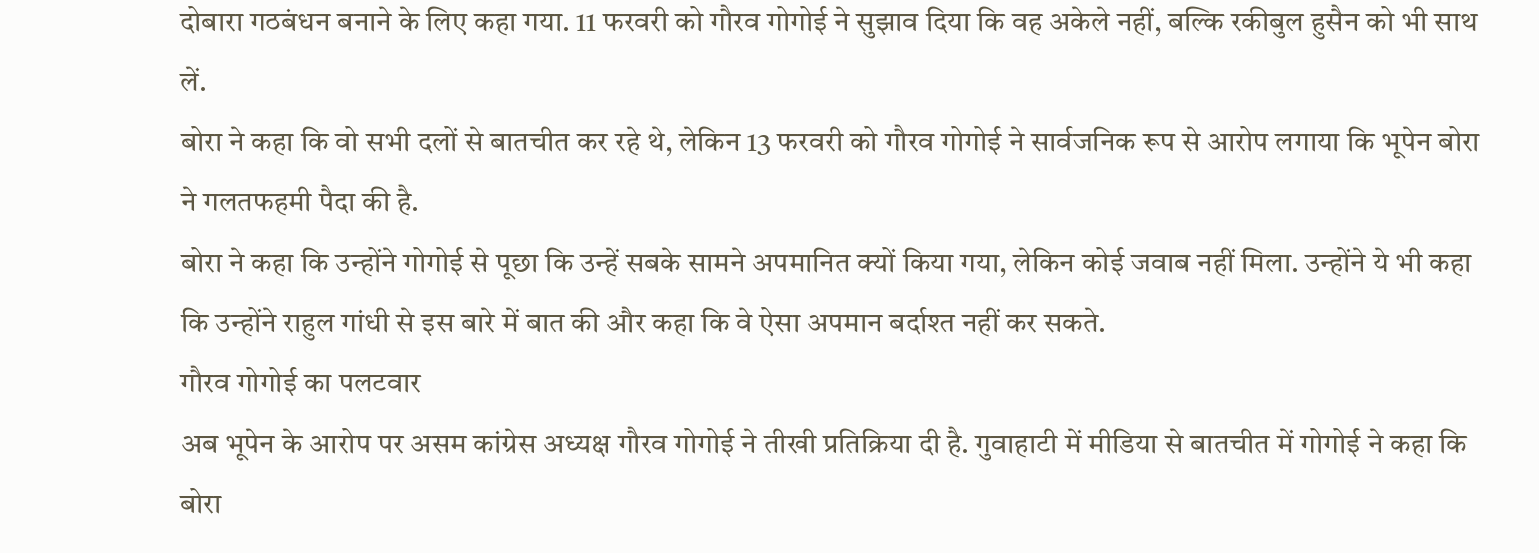दोबारा गठबंधन बनाने के लिए कहा गया. 11 फरवरी को गौरव गोगोई ने सुझाव दिया कि वह अकेले नहीं, बल्कि रकीबुल हुसैन को भी साथ लें.
बोरा ने कहा कि वो सभी दलों से बातचीत कर रहे थे, लेकिन 13 फरवरी को गौरव गोगोई ने सार्वजनिक रूप से आरोप लगाया कि भूपेन बोरा ने गलतफहमी पैदा की है.
बोरा ने कहा कि उन्होंने गोगोई से पूछा कि उन्हें सबके सामने अपमानित क्यों किया गया, लेकिन कोई जवाब नहीं मिला. उन्होंने ये भी कहा कि उन्होंने राहुल गांधी से इस बारे में बात की और कहा कि वे ऐसा अपमान बर्दाश्त नहीं कर सकते.
गौरव गोगोई का पलटवार
अब भूपेन के आरोप पर असम कांग्रेस अध्यक्ष गौरव गोगोई ने तीखी प्रतिक्रिया दी है. गुवाहाटी में मीडिया से बातचीत में गोगोई ने कहा कि बोरा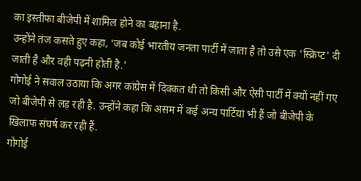का इस्तीफा बीजेपी में शामिल होने का बहाना है.
उन्होंने तंज कसते हुए कहा, 'जब कोई भारतीय जनता पार्टी में जाता है तो उसे एक 'स्क्रिप्ट' दी जाती है और वही पढ़नी होती है.'
गोगोई ने सवाल उठाया कि अगर कांग्रेस में दिक्कत थी तो किसी और ऐसी पार्टी में क्यों नहीं गए जो बीजेपी से लड़ रही है. उन्होंने कहा कि असम में कई अन्य पार्टियां भी हैं जो बीजेपी के खिलाफ संघर्ष कर रही हैं.
गोगोई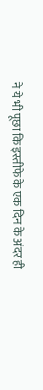ने ये भी पूछा कि इस्तीफे के एक दिन के अंदर ही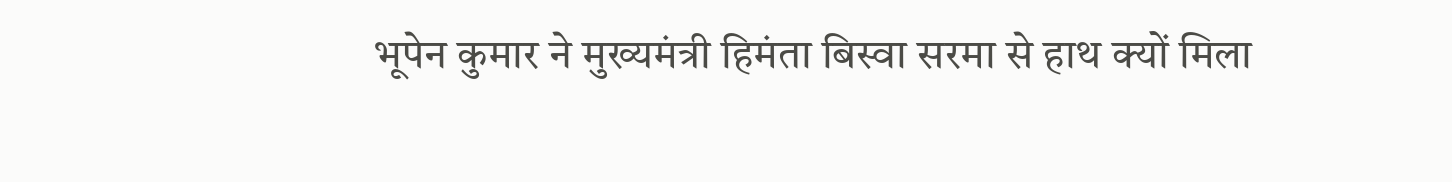भूपेन कुमार ने मुख्यमंत्री हिमंता बिस्वा सरमा से हाथ क्यों मिला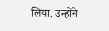लिया. उन्होंने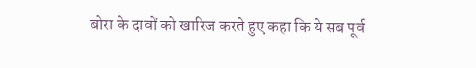बोरा के दावों को खारिज करते हुए कहा कि ये सब पूर्व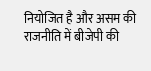नियोजित है और असम की राजनीति में बीजेपी की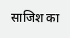साजिश का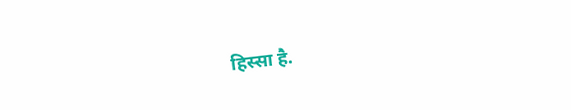हिस्सा है.